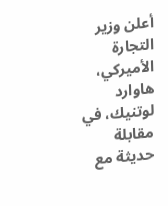أعلن وزير التجارة الأميركي، هاوارد لوتنيك، في مقابلة حديثة مع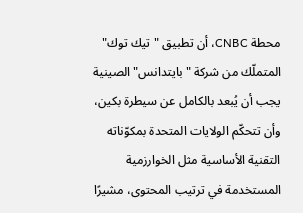محطة CNBC، أن تطبيق "تيك توك" المتملّك من شركة "بايتدانس" الصينية يجب أن يُبعد بالكامل عن سيطرة بكين، وأن تتحكّم الولايات المتحدة بمكوّناته التقنية الأساسية مثل الخوارزمية المستخدمة في ترتيب المحتوى، مشيرًا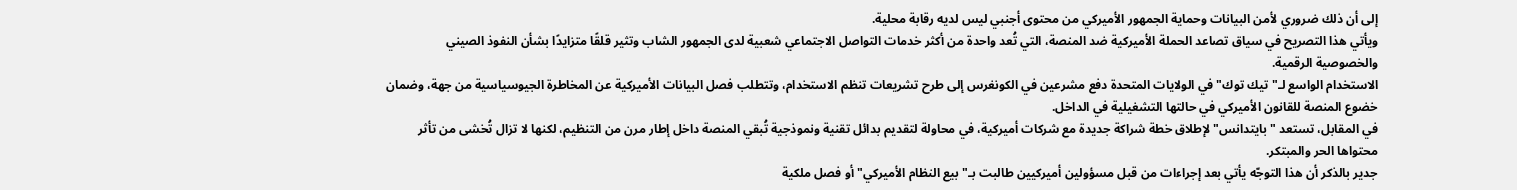إلى أن ذلك ضروري لأمن البيانات وحماية الجمهور الأميركي من محتوى أجنبي ليس لديه رقابة محلية.
ويأتي هذا التصريح في سياق تصاعد الحملة الأميركية ضد المنصة، التي تُعد واحدة من أكثر خدمات التواصل الاجتماعي شعبية لدى الجمهور الشاب وتثير قلقًا متزايدًا بشأن النفوذ الصيني والخصوصية الرقمية.
الاستخدام الواسع لـ"تيك توك" في الولايات المتحدة دفع مشرعين في الكونغرس إلى طرح تشريعات تنظم الاستخدام، وتتطلب فصل البيانات الأميركية عن المخاطرة الجيوسياسية من جهة، وضمان خضوع المنصة للقانون الأميركي في حالتها التشغيلية في الداخل.
في المقابل، تستعد "بايتدانس" لإطلاق خطة شراكة جديدة مع شركات أميركية، في محاولة لتقديم بدائل تقنية ونموذجية تُبقي المنصة داخل إطار مرن من التنظيم، لكنها لا تزال تُخشى من تأثر محتواها الحر والمبتكر.
جدير بالذكر أن هذا التوجّه يأتي بعد إجراءات من قبل مسؤولين أميركيين طالبت بـ"بيع النظام الأميركي" أو فصل ملكية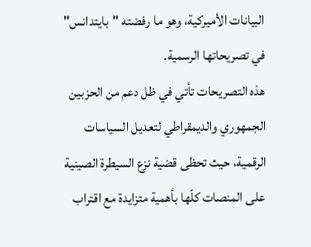البيانات الأميركية، وهو ما رفضته "بايتدانس" في تصريحاتها الرسمية.
هذه التصريحات تأتي في ظل دعم من الحزبين الجمهوري والديمقراطي لتعديل السياسات الرقمية، حيث تحظى قضية نزع السيطرة الصينية على المنصات كلّها بأهمية متزايدة مع اقتراب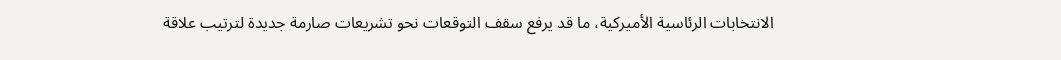الانتخابات الرئاسية الأميركية، ما قد يرفع سقف التوقعات نحو تشريعات صارمة جديدة لترتيب علاقة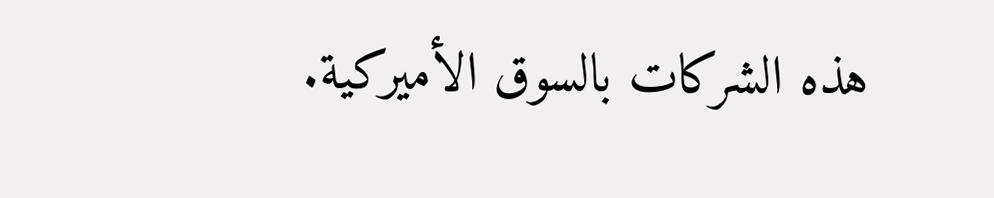هذه الشركات بالسوق الأميركية.